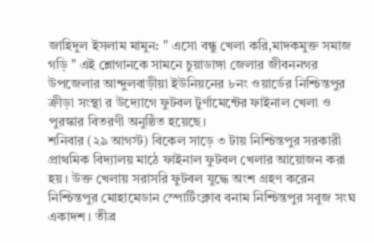জাহিদুল ইসলাম মামুন: " এসো বন্ধু খেলা করি,মাদকমুক্ত সমাজ গড়ি " এই শ্লোগানকে সামনে চুয়াডাঙ্গা জেলার জীবননগর উপজেলার আন্দুলবাড়ীয়া ইউনিয়নের ৮নং ওয়ার্ডের নিশ্চিন্তপুর ক্রীড়া সংস্থা র উদ্যোগে ফুটবল টুর্ণামেন্টের ফাইনাল খেলা ও পুরস্কার বিতরণী অনুষ্ঠিত হয়েছে।
শনিবার (২৯ আগস্ট) বিকেল সাড়ে ৩ টায় নিশ্চিন্তপুর সরকারী প্রাথমিক বিদ্যালয় মাঠে ফাইনাল ফুটবল খেলার আয়োজন করা হয়। উক্ত খেলায় সরাসরি ফুটবল যুদ্ধে অংশ গ্রহণ করেন নিশ্চিন্তপুর মোহামেডান স্পোর্টিংক্লাব বনাম নিশ্চিন্তপুর সবুজ সংঘ একাদশ। তীব্র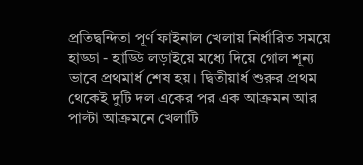প্রতিদ্বন্দিতা পূর্ণ ফাইনাল খেলায় নির্ধারিত সময়ে হাড্ডা - হাড্ডি লড়াইয়ে মধ্যে দিয়ে গোল শূন্য ভাবে প্রথমার্ধ শেষ হয়। দ্বিতীয়ার্ধ শুরুর প্রথম থেকেই দুটি দল একের পর এক আক্রমন আর পাল্টা আক্রমনে খেলাটি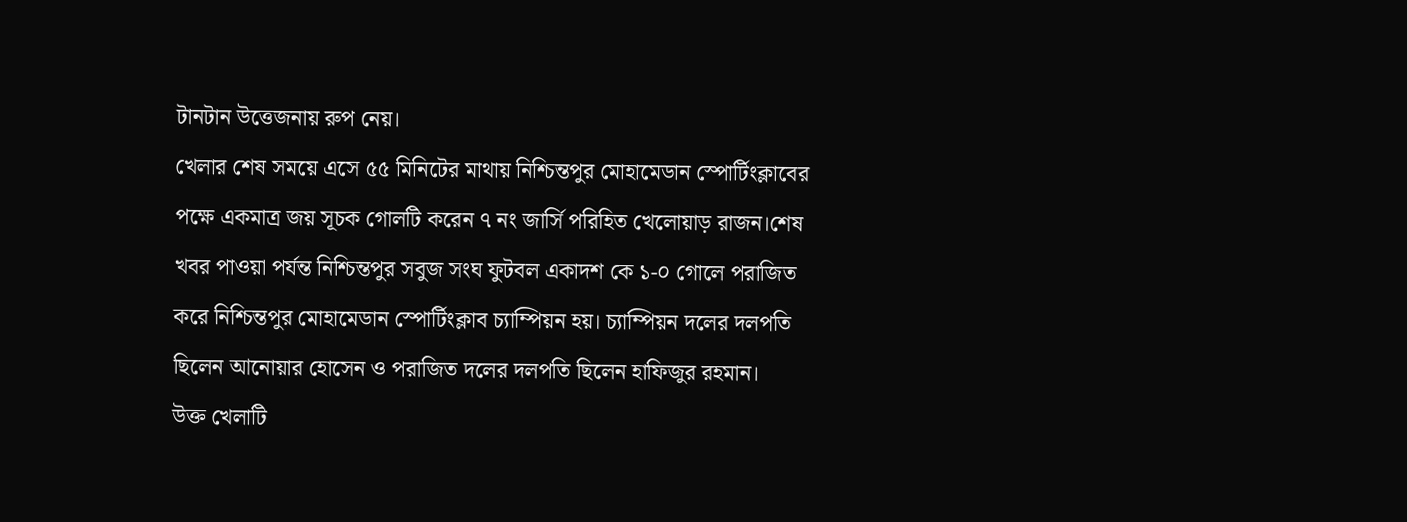টানটান উত্তেজনায় রুপ নেয়।
খেলার শেষ সময়ে এসে ৫৫ মিনিটের মাথায় নিশ্চিন্তপুর মোহামেডান স্পোর্টিংক্লাবের পক্ষে একমাত্র জয় সূচক গোলটি করেন ৭ নং জার্সি পরিহিত খেলোয়াড় রাজন।শেষ খবর পাওয়া পর্যন্ত নিশ্চিন্তপুর সবুজ সংঘ ফুটবল একাদশ কে ১-০ গোলে পরাজিত করে নিশ্চিন্তপুর মোহামেডান স্পোর্টিংক্লাব চ্যাম্পিয়ন হয়। চ্যাম্পিয়ন দলের দলপতি ছিলেন আনোয়ার হোসেন ও পরাজিত দলের দলপতি ছিলেন হাফিজুর রহমান।
উক্ত খেলাটি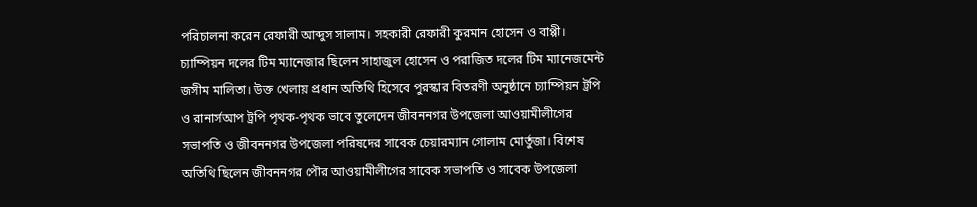পরিচালনা করেন রেফারী আব্দুস সালাম। সহকারী রেফারী কুরমান হোসেন ও বাপ্পী। চ্যাম্পিয়ন দলের টিম ম্যানেজার ছিলেন সাহাজুল হোসেন ও পরাজিত দলের টিম ম্যানেজমেন্ট জসীম মালিতা। উক্ত খেলায় প্রধান অতিথি হিসেবে পুরস্কার বিতরণী অনুষ্ঠানে চ্যাম্পিয়ন ট্রপি ও রানার্সআপ ট্রপি পৃথক-পৃথক ভাবে তুলেদেন জীবননগর উপজেলা আওয়ামীলীগের সভাপতি ও জীবননগর উপজেলা পরিষদের সাবেক চেয়ারম্যান গোলাম মোর্তুজা। বিশেষ অতিথি ছিলেন জীবননগর পৌর আওয়ামীলীগের সাবেক সভাপতি ও সাবেক উপজেলা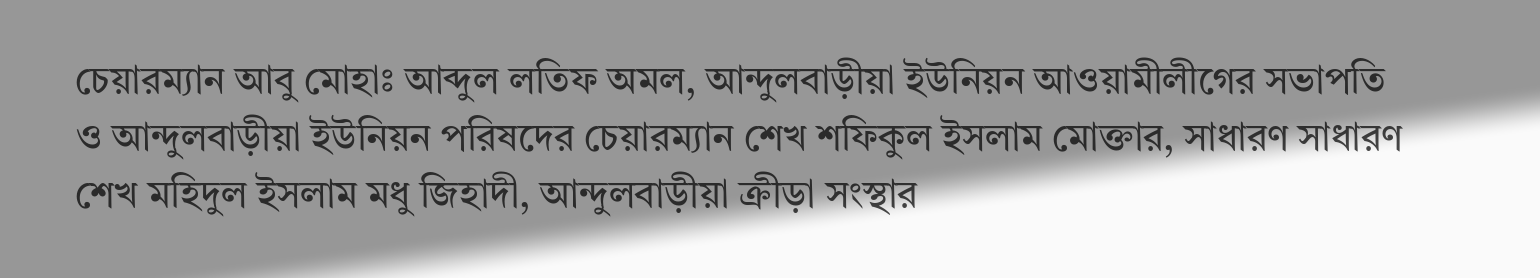চেয়ারম্যান আবু মোহাঃ আব্দুল লতিফ অমল, আন্দুলবাড়ীয়া ইউনিয়ন আওয়ামীলীগের সভাপতি ও আন্দুলবাড়ীয়া ইউনিয়ন পরিষদের চেয়ারম্যান শেখ শফিকুল ইসলাম মোক্তার, সাধারণ সাধারণ শেখ মহিদুল ইসলাম মধু জিহাদী, আন্দুলবাড়ীয়া ক্রীড়া সংস্থার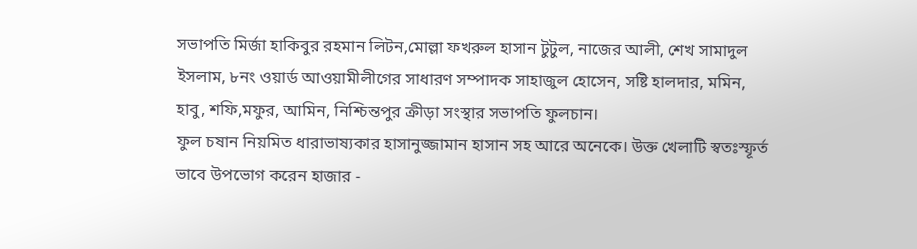সভাপতি মির্জা হাকিবুর রহমান লিটন,মোল্লা ফখরুল হাসান টুটুল, নাজের আলী, শেখ সামাদুল ইসলাম, ৮নং ওয়ার্ড আওয়ামীলীগের সাধারণ সম্পাদক সাহাজুল হোসেন, সষ্টি হালদার, মমিন, হাবু, শফি,মফুর, আমিন, নিশ্চিন্তপুর ক্রীড়া সংস্থার সভাপতি ফুলচান।
ফুল চষান নিয়মিত ধারাভাষ্যকার হাসানুজ্জামান হাসান সহ আরে অনেকে। উক্ত খেলাটি স্বতঃস্ফূর্ত ভাবে উপভোগ করেন হাজার -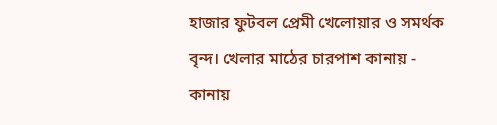হাজার ফুটবল প্রেমী খেলোয়ার ও সমর্থক বৃন্দ। খেলার মাঠের চারপাশ কানায় - কানায়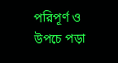পরিপূর্ণ ও উপচে পড়া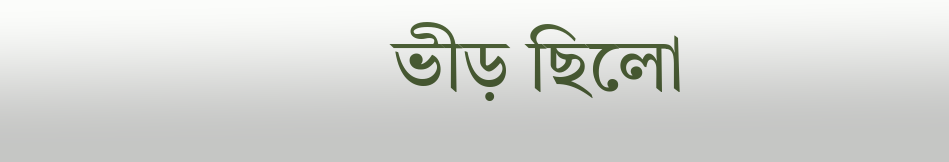ভীড় ছিলো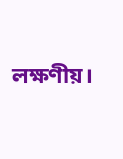লক্ষণীয়।